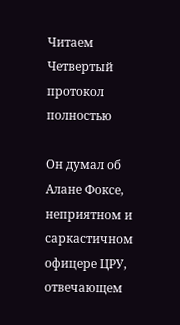Читаем Четвертый протокол полностью

Он думал об Алане Фоксе, неприятном и саркастичном офицере ЦРУ, отвечающем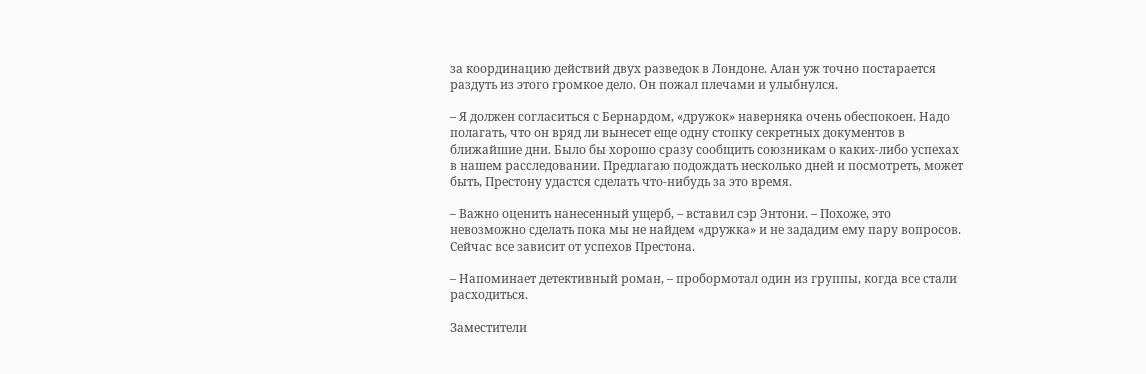за координацию действий двух разведок в Лондоне. Алан уж точно постарается раздуть из этого громкое дело. Он пожал плечами и улыбнулся.

– Я должен согласиться с Бернардом, «дружок» наверняка очень обеспокоен. Надо полагать, что он вряд ли вынесет еще одну стопку секретных документов в ближайшие дни. Было бы хорошо сразу сообщить союзникам о каких-либо успехах в нашем расследовании. Предлагаю подождать несколько дней и посмотреть, может быть, Престону удастся сделать что-нибудь за это время.

– Важно оценить нанесенный ущерб, – вставил сэр Энтони. – Похоже, это невозможно сделать пока мы не найдем «дружка» и не зададим ему пару вопросов. Сейчас все зависит от успехов Престона.

– Напоминает детективный роман, – пробормотал один из группы, когда все стали расходиться.

Заместители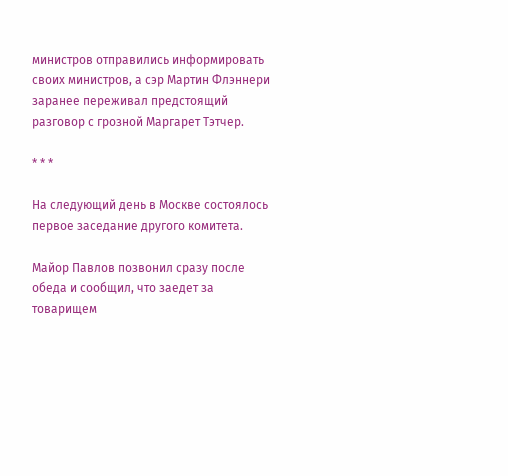министров отправились информировать своих министров, а сэр Мартин Флэннери заранее переживал предстоящий разговор с грозной Маргарет Тэтчер.

* * *

На следующий день в Москве состоялось первое заседание другого комитета.

Майор Павлов позвонил сразу после обеда и сообщил, что заедет за товарищем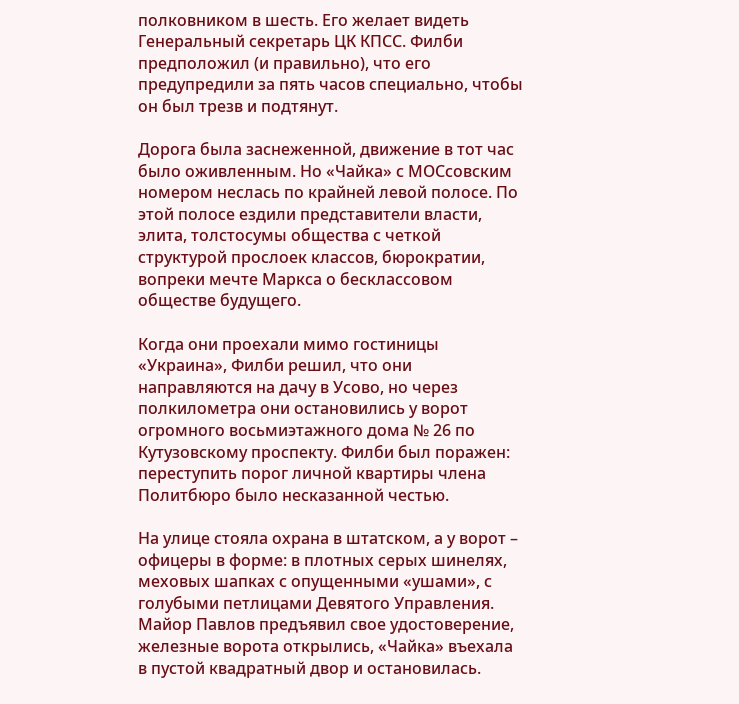полковником в шесть. Его желает видеть Генеральный секретарь ЦК КПСС. Филби предположил (и правильно), что его предупредили за пять часов специально, чтобы он был трезв и подтянут.

Дорога была заснеженной, движение в тот час было оживленным. Но «Чайка» с МОСсовским номером неслась по крайней левой полосе. По этой полосе ездили представители власти, элита, толстосумы общества с четкой структурой прослоек классов, бюрократии, вопреки мечте Маркса о бесклассовом обществе будущего.

Когда они проехали мимо гостиницы «Украина», Филби решил, что они направляются на дачу в Усово, но через полкилометра они остановились у ворот огромного восьмиэтажного дома № 26 по Кутузовскому проспекту. Филби был поражен: переступить порог личной квартиры члена Политбюро было несказанной честью.

На улице стояла охрана в штатском, а у ворот – офицеры в форме: в плотных серых шинелях, меховых шапках с опущенными «ушами», с голубыми петлицами Девятого Управления. Майор Павлов предъявил свое удостоверение, железные ворота открылись, «Чайка» въехала в пустой квадратный двор и остановилась.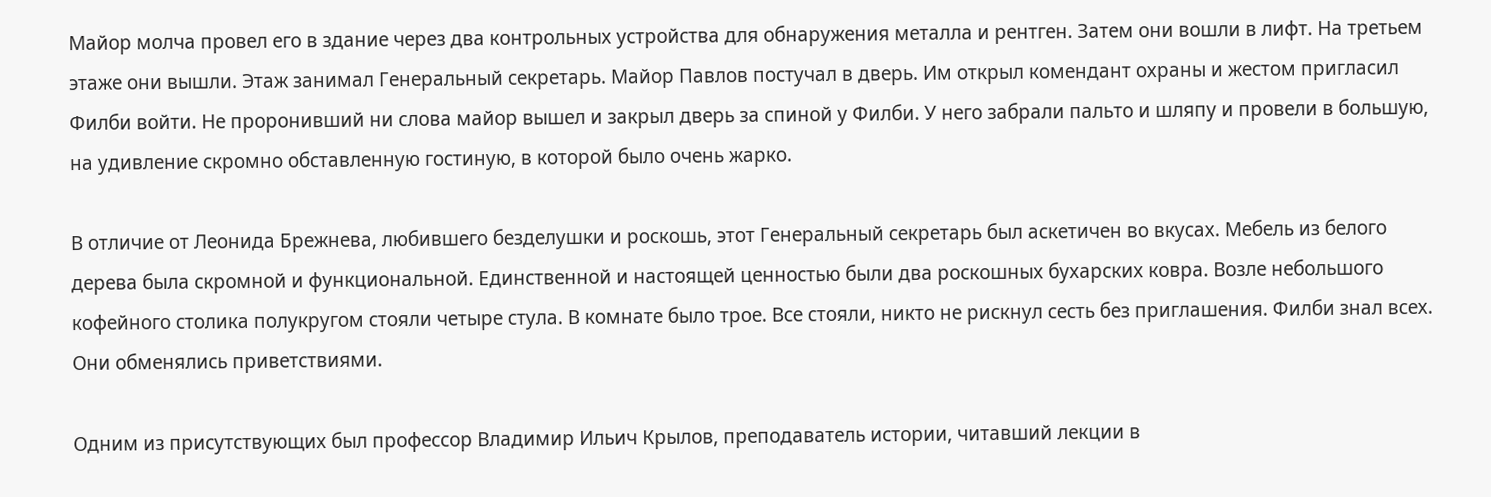Майор молча провел его в здание через два контрольных устройства для обнаружения металла и рентген. Затем они вошли в лифт. На третьем этаже они вышли. Этаж занимал Генеральный секретарь. Майор Павлов постучал в дверь. Им открыл комендант охраны и жестом пригласил Филби войти. Не проронивший ни слова майор вышел и закрыл дверь за спиной у Филби. У него забрали пальто и шляпу и провели в большую, на удивление скромно обставленную гостиную, в которой было очень жарко.

В отличие от Леонида Брежнева, любившего безделушки и роскошь, этот Генеральный секретарь был аскетичен во вкусах. Мебель из белого дерева была скромной и функциональной. Единственной и настоящей ценностью были два роскошных бухарских ковра. Возле небольшого кофейного столика полукругом стояли четыре стула. В комнате было трое. Все стояли, никто не рискнул сесть без приглашения. Филби знал всех. Они обменялись приветствиями.

Одним из присутствующих был профессор Владимир Ильич Крылов, преподаватель истории, читавший лекции в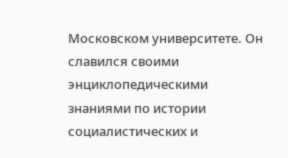Московском университете. Он славился своими энциклопедическими знаниями по истории социалистических и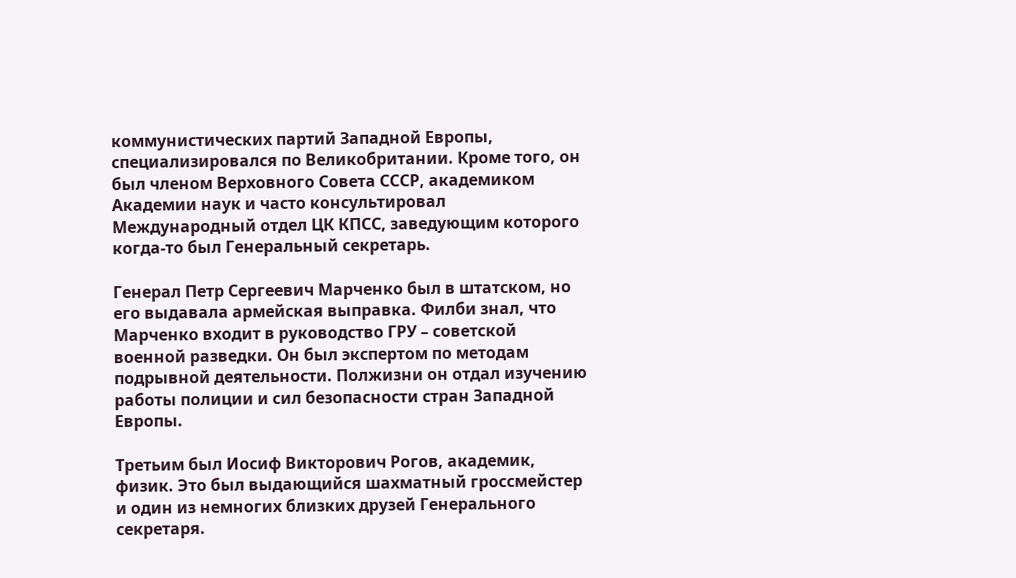коммунистических партий Западной Европы, специализировался по Великобритании. Кроме того, он был членом Верховного Совета СССР, академиком Академии наук и часто консультировал Международный отдел ЦК КПСС, заведующим которого когда-то был Генеральный секретарь.

Генерал Петр Сергеевич Марченко был в штатском, но его выдавала армейская выправка. Филби знал, что Марченко входит в руководство ГРУ – советской военной разведки. Он был экспертом по методам подрывной деятельности. Полжизни он отдал изучению работы полиции и сил безопасности стран Западной Европы.

Третьим был Иосиф Викторович Рогов, академик, физик. Это был выдающийся шахматный гроссмейстер и один из немногих близких друзей Генерального секретаря.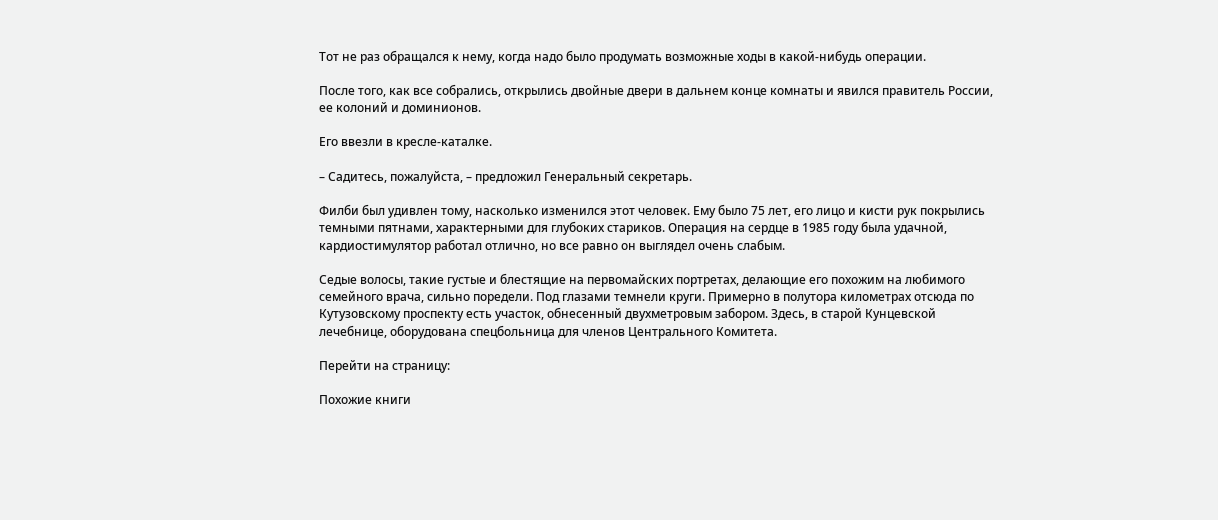Тот не раз обращался к нему, когда надо было продумать возможные ходы в какой-нибудь операции.

После того, как все собрались, открылись двойные двери в дальнем конце комнаты и явился правитель России, ее колоний и доминионов.

Его ввезли в кресле-каталке.

– Садитесь, пожалуйста, – предложил Генеральный секретарь.

Филби был удивлен тому, насколько изменился этот человек. Ему было 75 лет, его лицо и кисти рук покрылись темными пятнами, характерными для глубоких стариков. Операция на сердце в 1985 году была удачной, кардиостимулятор работал отлично, но все равно он выглядел очень слабым.

Седые волосы, такие густые и блестящие на первомайских портретах, делающие его похожим на любимого семейного врача, сильно поредели. Под глазами темнели круги. Примерно в полутора километрах отсюда по Кутузовскому проспекту есть участок, обнесенный двухметровым забором. Здесь, в старой Кунцевской лечебнице, оборудована спецбольница для членов Центрального Комитета.

Перейти на страницу:

Похожие книги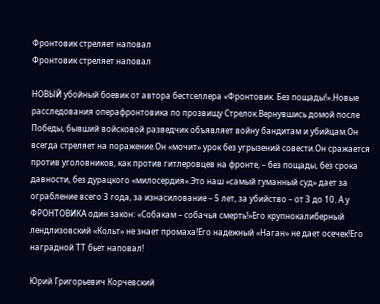Фронтовик стреляет наповал
Фронтовик стреляет наповал

НОВЫЙ убойный боевик от автора бестселлера «Фронтовик. Без пощады!».Новые расследования операфронтовика по прозвищу Стрелок.Вернувшись домой после Победы, бывший войсковой разведчик объявляет войну бандитам и убийцам.Он всегда стреляет на поражение.Он «мочит» урок без угрызений совести.Он сражается против уголовников, как против гитлеровцев на фронте, – без пощады, без срока давности, без дурацкого «милосердия».Это наш «самый гуманный суд» дает за ограбление всего 3 года, за изнасилование – 5 лет, за убийство – от 3 до 10. А у ФРОНТОВИКА один закон: «Собакам – собачья смерть!»Его крупнокалиберный лендлизовский «Кольт» не знает промаха!Его надежный «Наган» не дает осечек!Его наградной ТТ бьет наповал!

Юрий Григорьевич Корчевский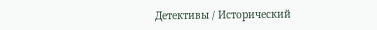Детективы / Исторический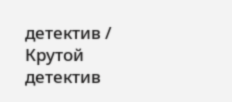детектив / Крутой детектив